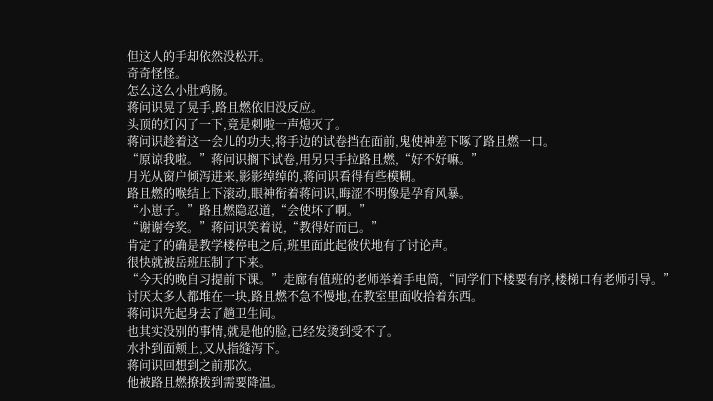但这人的手却依然没松开。
奇奇怪怪。
怎么这么小肚鸡肠。
蒋问识晃了晃手,路且燃依旧没反应。
头顶的灯闪了一下,竟是刺啦一声熄灭了。
蒋问识趁着这一会儿的功夫,将手边的试卷挡在面前,鬼使神差下啄了路且燃一口。
“原谅我啦。”蒋问识搁下试卷,用另只手拉路且燃,“好不好嘛。”
月光从窗户倾泻进来,影影绰绰的,蒋问识看得有些模糊。
路且燃的喉结上下滚动,眼神衔着蒋问识,晦涩不明像是孕育风暴。
“小崽子。”路且燃隐忍道,“会使坏了啊。”
“谢谢夸奖。”蒋问识笑着说,“教得好而已。”
肯定了的确是教学楼停电之后,班里面此起彼伏地有了讨论声。
很快就被岳班压制了下来。
“今天的晚自习提前下课。”走廊有值班的老师举着手电筒,“同学们下楼要有序,楼梯口有老师引导。”
讨厌太多人都堆在一块,路且燃不急不慢地,在教室里面收拾着东西。
蒋问识先起身去了趟卫生间。
也其实没别的事情,就是他的脸,已经发烫到受不了。
水扑到面颊上,又从指缝泻下。
蒋问识回想到之前那次。
他被路且燃撩拨到需要降温。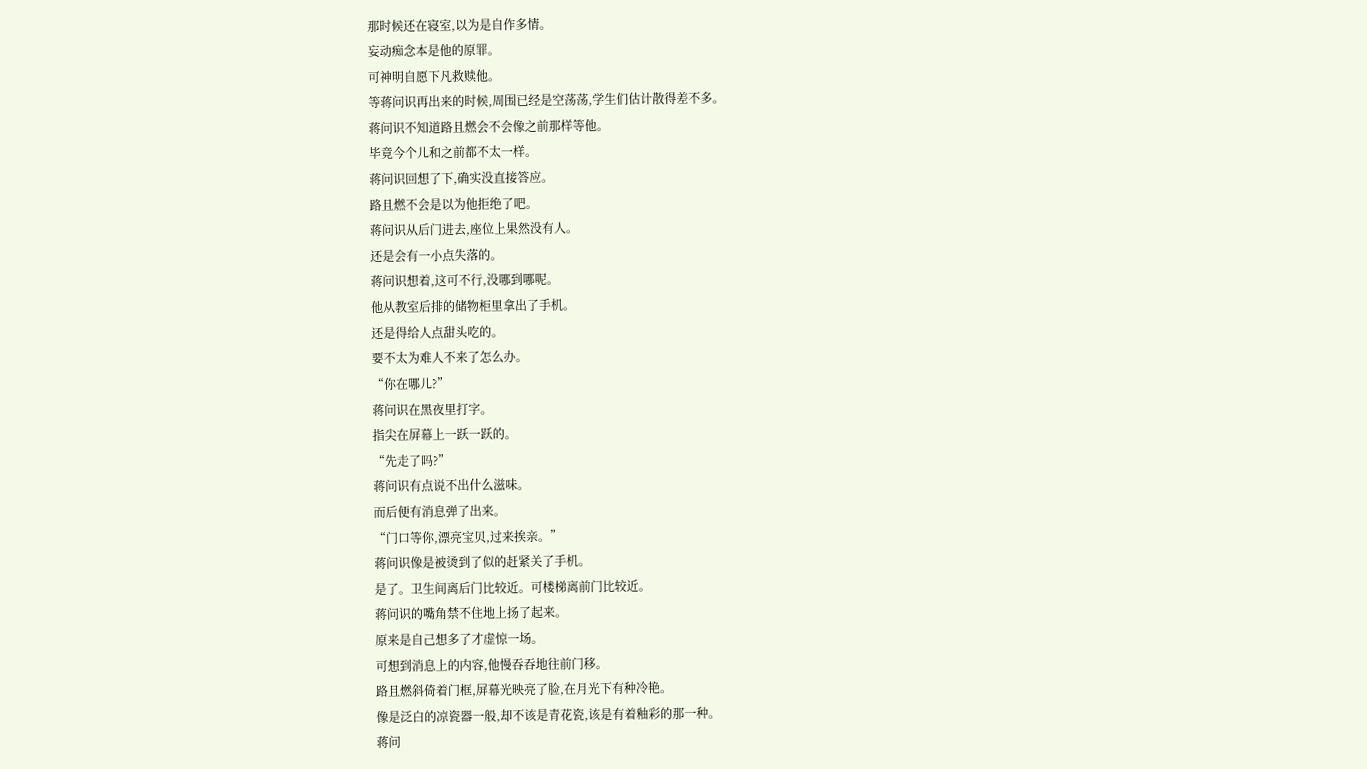那时候还在寝室,以为是自作多情。
妄动痴念本是他的原罪。
可神明自愿下凡救赎他。
等蒋问识再出来的时候,周围已经是空荡荡,学生们估计散得差不多。
蒋问识不知道路且燃会不会像之前那样等他。
毕竟今个儿和之前都不太一样。
蒋问识回想了下,确实没直接答应。
路且燃不会是以为他拒绝了吧。
蒋问识从后门进去,座位上果然没有人。
还是会有一小点失落的。
蒋问识想着,这可不行,没哪到哪呢。
他从教室后排的储物柜里拿出了手机。
还是得给人点甜头吃的。
要不太为难人不来了怎么办。
“你在哪儿?”
蒋问识在黑夜里打字。
指尖在屏幕上一跃一跃的。
“先走了吗?”
蒋问识有点说不出什么滋味。
而后便有消息弹了出来。
“门口等你,漂亮宝贝,过来挨亲。”
蒋问识像是被烫到了似的赶紧关了手机。
是了。卫生间离后门比较近。可楼梯离前门比较近。
蒋问识的嘴角禁不住地上扬了起来。
原来是自己想多了才虚惊一场。
可想到消息上的内容,他慢吞吞地往前门移。
路且燃斜倚着门框,屏幕光映亮了脸,在月光下有种冷艳。
像是泛白的凉瓷器一般,却不该是青花瓷,该是有着釉彩的那一种。
蒋问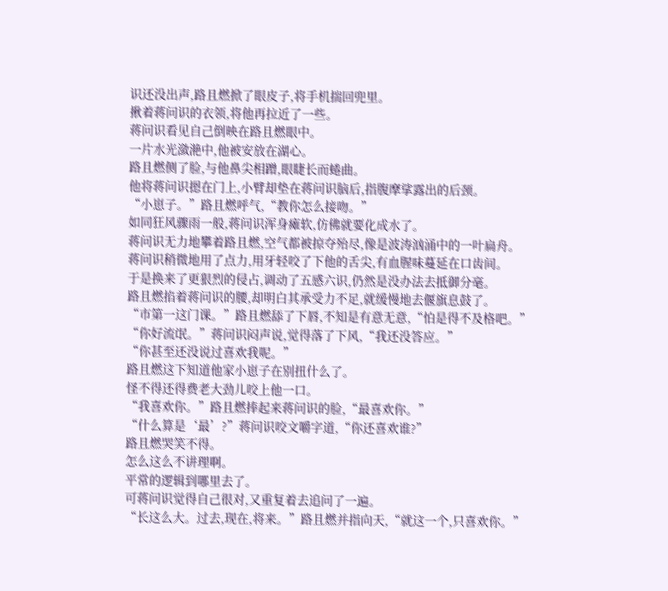识还没出声,路且燃掀了眼皮子,将手机揣回兜里。
揪着蒋问识的衣领,将他再拉近了一些。
蒋问识看见自己倒映在路且燃眼中。
一片水光潋滟中,他被安放在湖心。
路且燃侧了脸,与他鼻尖相蹭,眼睫长而蜷曲。
他将蒋问识摁在门上,小臂却垫在蒋问识脑后,指腹摩挲露出的后颈。
“小崽子。”路且燃呼气,“教你怎么接吻。”
如同狂风骤雨一般,蒋问识浑身瘫软,仿佛就要化成水了。
蒋问识无力地攀着路且燃,空气都被掠夺殆尽,像是波涛汹涌中的一叶扁舟。
蒋问识稍微地用了点力,用牙轻咬了下他的舌尖,有血腥味蔓延在口齿间。
于是换来了更狠烈的侵占,调动了五感六识,仍然是没办法去抵御分毫。
路且燃掐着蒋问识的腰,却明白其承受力不足,就缓慢地去偃旗息鼓了。
“市第一这门课。”路且燃舔了下唇,不知是有意无意,“怕是得不及格吧。”
“你好流氓。”蒋问识闷声说,觉得落了下风,“我还没答应。”
“你甚至还没说过喜欢我呢。”
路且燃这下知道他家小崽子在别扭什么了。
怪不得还得费老大劲儿咬上他一口。
“我喜欢你。”路且燃捧起来蒋问识的脸,“最喜欢你。”
“什么算是‘最’?”蒋问识咬文嚼字道,“你还喜欢谁?”
路且燃哭笑不得。
怎么这么不讲理啊。
平常的逻辑到哪里去了。
可蒋问识觉得自己很对,又重复着去追问了一遍。
“长这么大。过去,现在,将来。”路且燃并指向天,“就这一个,只喜欢你。”